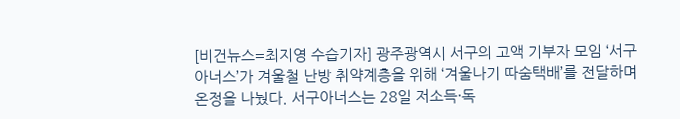[비건뉴스=최지영 수습기자] 광주광역시 서구의 고액 기부자 모임 ‘서구아너스’가 겨울철 난방 취약계층을 위해 ‘겨울나기 따숨택배’를 전달하며 온정을 나눴다. 서구아너스는 28일 저소득·독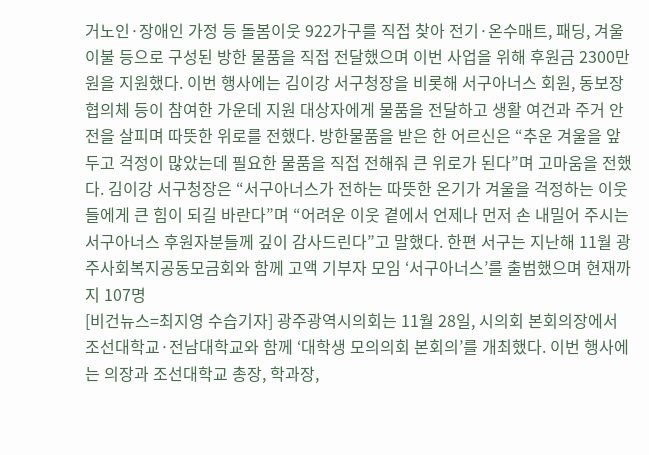거노인·장애인 가정 등 돌봄이웃 922가구를 직접 찾아 전기·온수매트, 패딩, 겨울이불 등으로 구성된 방한 물품을 직접 전달했으며 이번 사업을 위해 후원금 2300만원을 지원했다. 이번 행사에는 김이강 서구청장을 비롯해 서구아너스 회원, 동보장협의체 등이 참여한 가운데 지원 대상자에게 물품을 전달하고 생활 여건과 주거 안전을 살피며 따뜻한 위로를 전했다. 방한물품을 받은 한 어르신은 “추운 겨울을 앞두고 걱정이 많았는데 필요한 물품을 직접 전해줘 큰 위로가 된다”며 고마움을 전했다. 김이강 서구청장은 “서구아너스가 전하는 따뜻한 온기가 겨울을 걱정하는 이웃들에게 큰 힘이 되길 바란다”며 “어려운 이웃 곁에서 언제나 먼저 손 내밀어 주시는 서구아너스 후원자분들께 깊이 감사드린다”고 말했다. 한편 서구는 지난해 11월 광주사회복지공동모금회와 함께 고액 기부자 모임 ‘서구아너스’를 출범했으며 현재까지 107명
[비건뉴스=최지영 수습기자] 광주광역시의회는 11월 28일, 시의회 본회의장에서 조선대학교·전남대학교와 함께 ‘대학생 모의의회 본회의’를 개최했다. 이번 행사에는 의장과 조선대학교 총장, 학과장,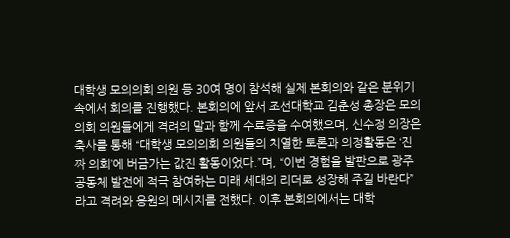대학생 모의의회 의원 등 30여 명이 참석해 실제 본회의와 같은 분위기 속에서 회의를 진행했다. 본회의에 앞서 조선대학교 김춘성 총장은 모의의회 의원들에게 격려의 말과 함께 수료증을 수여했으며, 신수정 의장은 축사를 통해 “대학생 모의의회 의원들의 치열한 토론과 의정활동은 ‘진짜 의회’에 버금가는 값진 활동이었다.”며, “이번 경험을 발판으로 광주 공동체 발전에 적극 참여하는 미래 세대의 리더로 성장해 주길 바란다”라고 격려와 응원의 메시지를 전했다. 이후 본회의에서는 대학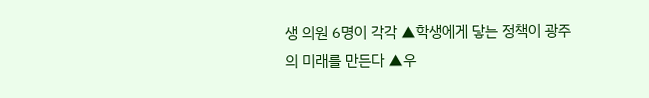생 의원 6명이 각각 ▲학생에게 닿는 정책이 광주의 미래를 만든다 ▲우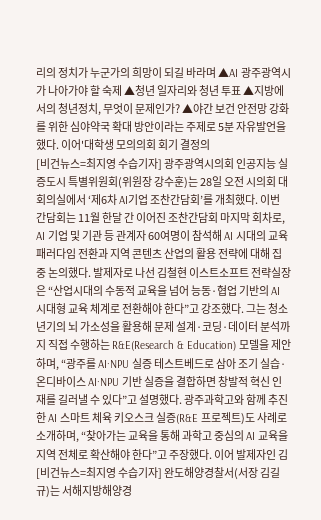리의 정치가 누군가의 희망이 되길 바라며 ▲AI 광주광역시가 나아가야 할 숙제 ▲청년 일자리와 청년 투표 ▲지방에서의 청년정치, 무엇이 문제인가? ▲야간 보건 안전망 강화를 위한 심야약국 확대 방안이라는 주제로 5분 자유발언을 했다. 이어'대학생 모의의회 회기 결정의
[비건뉴스=최지영 수습기자] 광주광역시의회 인공지능 실증도시 특별위원회(위원장 강수훈)는 28일 오전 시의회 대회의실에서 ‘제6차 AI기업 조찬간담회’를 개최했다. 이번 간담회는 11월 한달 간 이어진 조찬간담회 마지막 회차로, AI 기업 및 기관 등 관계자 60여명이 참석해 AI 시대의 교육 패러다임 전환과 지역 콘텐츠 산업의 활용 전략에 대해 집중 논의했다. 발제자로 나선 김철현 이스트소프트 전략실장은 “산업시대의 수동적 교육을 넘어 능동·협업 기반의 AI 시대형 교육 체계로 전환해야 한다”고 강조했다. 그는 청소년기의 뇌 가소성을 활용해 문제 설계·코딩·데이터 분석까지 직접 수행하는 R&E(Research & Education) 모델을 제안하며, “광주를 AI·NPU 실증 테스트베드로 삼아 조기 실습·온디바이스 AI·NPU 기반 실증을 결합하면 창발적 혁신 인재를 길러낼 수 있다”고 설명했다. 광주과학고와 함께 추진한 AI 스마트 체육 키오스크 실증(R&E 프로젝트)도 사례로 소개하며, “찾아가는 교육을 통해 과학고 중심의 AI 교육을 지역 전체로 확산해야 한다”고 주장했다. 이어 발제자인 김
[비건뉴스=최지영 수습기자] 완도해양경찰서(서장 김길규)는 서해지방해양경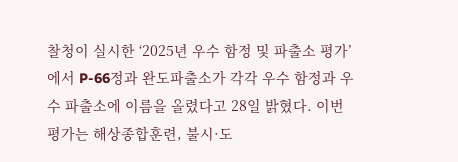찰청이 실시한 ‘2025년 우수 함정 및 파출소 평가’에서 P-66정과 완도파출소가 각각 우수 함정과 우수 파출소에 이름을 올렸다고 28일 밝혔다. 이번 평가는 해상종합훈련, 불시·도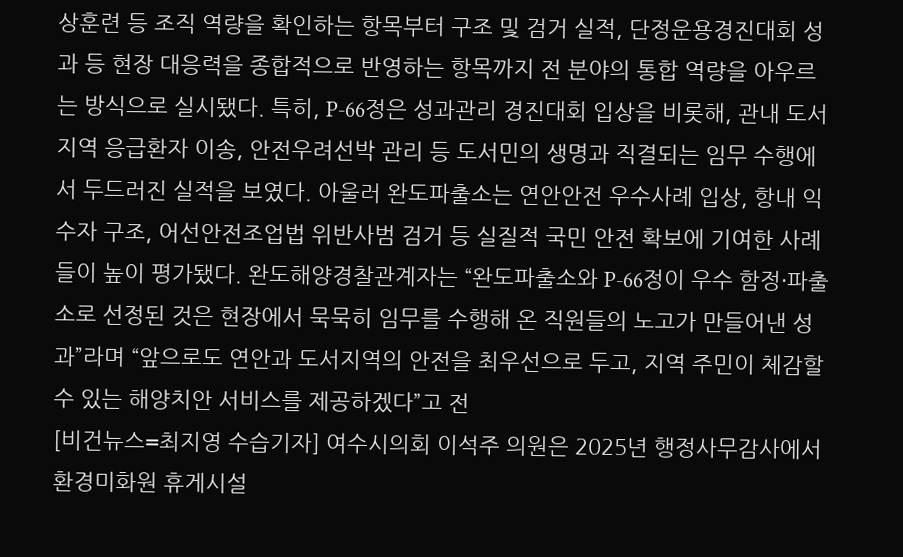상훈련 등 조직 역량을 확인하는 항목부터 구조 및 검거 실적, 단정운용경진대회 성과 등 현장 대응력을 종합적으로 반영하는 항목까지 전 분야의 통합 역량을 아우르는 방식으로 실시됐다. 특히, P-66정은 성과관리 경진대회 입상을 비롯해, 관내 도서지역 응급환자 이송, 안전우려선박 관리 등 도서민의 생명과 직결되는 임무 수행에서 두드러진 실적을 보였다. 아울러 완도파출소는 연안안전 우수사례 입상, 항내 익수자 구조, 어선안전조업법 위반사범 검거 등 실질적 국민 안전 확보에 기여한 사례들이 높이 평가됐다. 완도해양경찰관계자는 “완도파출소와 P-66정이 우수 함정·파출소로 선정된 것은 현장에서 묵묵히 임무를 수행해 온 직원들의 노고가 만들어낸 성과”라며 “앞으로도 연안과 도서지역의 안전을 최우선으로 두고, 지역 주민이 체감할 수 있는 해양치안 서비스를 제공하겠다”고 전
[비건뉴스=최지영 수습기자] 여수시의회 이석주 의원은 2025년 행정사무감사에서 환경미화원 휴게시설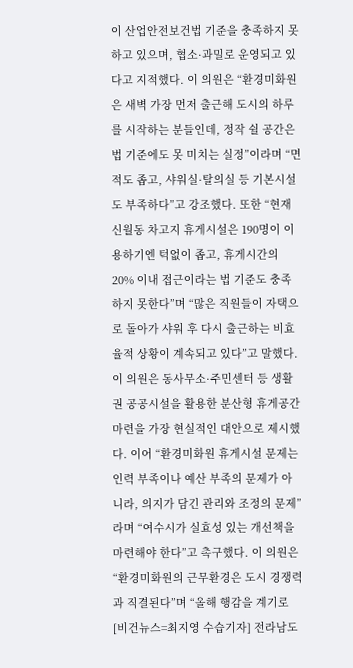이 산업안전보건법 기준을 충족하지 못하고 있으며, 협소·과밀로 운영되고 있다고 지적했다. 이 의원은 “환경미화원은 새벽 가장 먼저 출근해 도시의 하루를 시작하는 분들인데, 정작 쉴 공간은 법 기준에도 못 미치는 실정”이라며 “면적도 좁고, 샤워실·탈의실 등 기본시설도 부족하다”고 강조했다. 또한 “현재 신월동 차고지 휴게시설은 190명이 이용하기엔 턱없이 좁고, 휴게시간의 20% 이내 접근이라는 법 기준도 충족하지 못한다”며 “많은 직원들이 자택으로 돌아가 샤워 후 다시 출근하는 비효율적 상황이 계속되고 있다”고 말했다. 이 의원은 동사무소·주민센터 등 생활권 공공시설을 활용한 분산형 휴게공간 마련을 가장 현실적인 대안으로 제시했다. 이어 “환경미화원 휴게시설 문제는 인력 부족이나 예산 부족의 문제가 아니라, 의지가 담긴 관리와 조정의 문제”라며 “여수시가 실효성 있는 개선책을 마련해야 한다”고 촉구했다. 이 의원은 “환경미화원의 근무환경은 도시 경쟁력과 직결된다”며 “올해 행감을 계기로
[비건뉴스=최지영 수습기자] 전라남도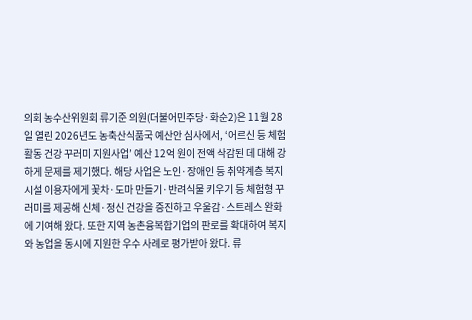의회 농수산위원회 류기준 의원(더불어민주당·화순2)은 11월 28일 열린 2026년도 농축산식품국 예산안 심사에서, ‘어르신 등 체험활동 건강 꾸러미 지원사업’ 예산 12억 원이 전액 삭감된 데 대해 강하게 문제를 제기했다. 해당 사업은 노인·장애인 등 취약계층 복지시설 이용자에게 꽃차·도마 만들기·반려식물 키우기 등 체험형 꾸러미를 제공해 신체·정신 건강을 증진하고 우울감·스트레스 완화에 기여해 왔다. 또한 지역 농촌융복합기업의 판로를 확대하여 복지와 농업을 동시에 지원한 우수 사례로 평가받아 왔다. 류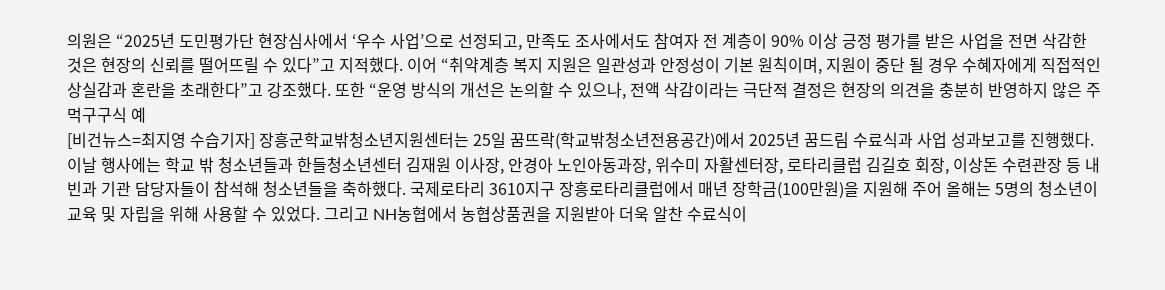의원은 “2025년 도민평가단 현장심사에서 ‘우수 사업’으로 선정되고, 만족도 조사에서도 참여자 전 계층이 90% 이상 긍정 평가를 받은 사업을 전면 삭감한 것은 현장의 신뢰를 떨어뜨릴 수 있다”고 지적했다. 이어 “취약계층 복지 지원은 일관성과 안정성이 기본 원칙이며, 지원이 중단 될 경우 수혜자에게 직접적인 상실감과 혼란을 초래한다”고 강조했다. 또한 “운영 방식의 개선은 논의할 수 있으나, 전액 삭감이라는 극단적 결정은 현장의 의견을 충분히 반영하지 않은 주먹구구식 예
[비건뉴스=최지영 수습기자] 장흥군학교밖청소년지원센터는 25일 꿈뜨락(학교밖청소년전용공간)에서 2025년 꿈드림 수료식과 사업 성과보고를 진행했다. 이날 행사에는 학교 밖 청소년들과 한들청소년센터 김재원 이사장, 안경아 노인아동과장, 위수미 자활센터장, 로타리클럽 김길호 회장, 이상돈 수련관장 등 내빈과 기관 담당자들이 참석해 청소년들을 축하했다. 국제로타리 3610지구 장흥로타리클럽에서 매년 장학금(100만원)을 지원해 주어 올해는 5명의 청소년이 교육 및 자립을 위해 사용할 수 있었다. 그리고 NH농협에서 농협상품권을 지원받아 더욱 알찬 수료식이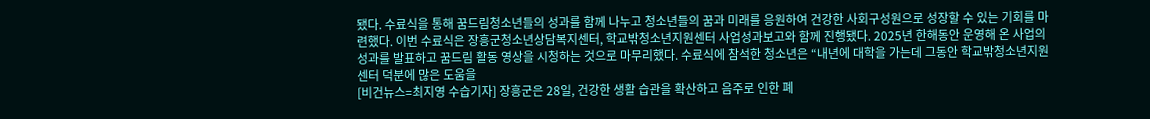됐다. 수료식을 통해 꿈드림청소년들의 성과를 함께 나누고 청소년들의 꿈과 미래를 응원하여 건강한 사회구성원으로 성장할 수 있는 기회를 마련했다. 이번 수료식은 장흥군청소년상담복지센터, 학교밖청소년지원센터 사업성과보고와 함께 진행됐다. 2025년 한해동안 운영해 온 사업의 성과를 발표하고 꿈드림 활동 영상을 시청하는 것으로 마무리했다. 수료식에 참석한 청소년은 “내년에 대학을 가는데 그동안 학교밖청소년지원센터 덕분에 많은 도움을
[비건뉴스=최지영 수습기자] 장흥군은 28일, 건강한 생활 습관을 확산하고 음주로 인한 폐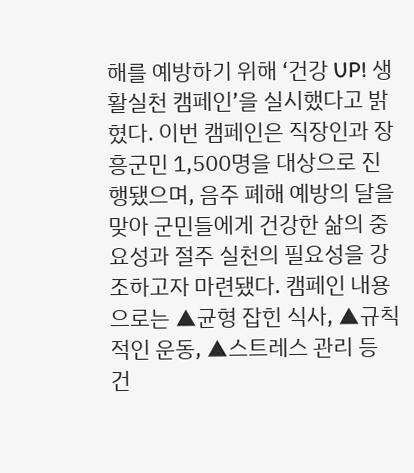해를 예방하기 위해 ‘건강 UP! 생활실천 캠페인’을 실시했다고 밝혔다. 이번 캠페인은 직장인과 장흥군민 1,500명을 대상으로 진행됐으며, 음주 폐해 예방의 달을 맞아 군민들에게 건강한 삶의 중요성과 절주 실천의 필요성을 강조하고자 마련됐다. 캠페인 내용으로는 ▲균형 잡힌 식사, ▲규칙적인 운동, ▲스트레스 관리 등 건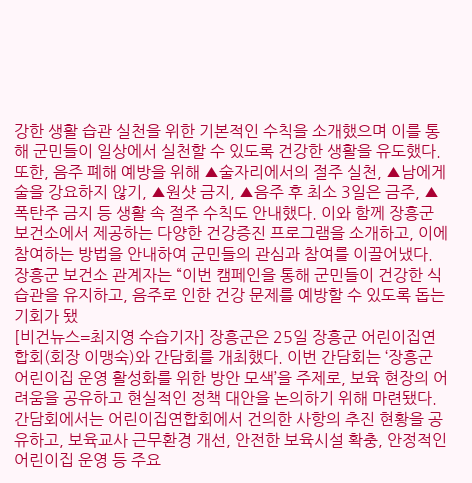강한 생활 습관 실천을 위한 기본적인 수칙을 소개했으며 이를 통해 군민들이 일상에서 실천할 수 있도록 건강한 생활을 유도했다. 또한, 음주 폐해 예방을 위해 ▲술자리에서의 절주 실천, ▲남에게 술을 강요하지 않기, ▲원샷 금지, ▲음주 후 최소 3일은 금주, ▲폭탄주 금지 등 생활 속 절주 수칙도 안내했다. 이와 함께 장흥군 보건소에서 제공하는 다양한 건강증진 프로그램을 소개하고, 이에 참여하는 방법을 안내하여 군민들의 관심과 참여를 이끌어냈다. 장흥군 보건소 관계자는 “이번 캠페인을 통해 군민들이 건강한 식습관을 유지하고, 음주로 인한 건강 문제를 예방할 수 있도록 돕는 기회가 됐
[비건뉴스=최지영 수습기자] 장흥군은 25일 장흥군 어린이집연합회(회장 이맹숙)와 간담회를 개최했다. 이번 간담회는 ‘장흥군 어린이집 운영 활성화를 위한 방안 모색’을 주제로, 보육 현장의 어려움을 공유하고 현실적인 정책 대안을 논의하기 위해 마련됐다. 간담회에서는 어린이집연합회에서 건의한 사항의 추진 현황을 공유하고, 보육교사 근무환경 개선, 안전한 보육시설 확충, 안정적인 어린이집 운영 등 주요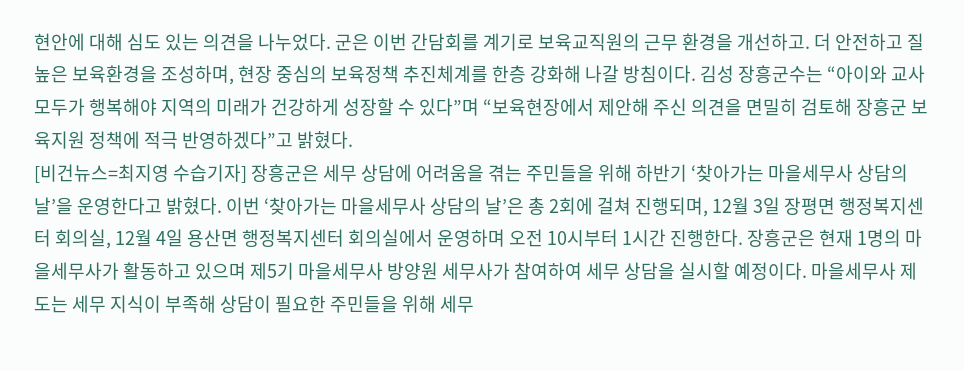현안에 대해 심도 있는 의견을 나누었다. 군은 이번 간담회를 계기로 보육교직원의 근무 환경을 개선하고. 더 안전하고 질 높은 보육환경을 조성하며, 현장 중심의 보육정책 추진체계를 한층 강화해 나갈 방침이다. 김성 장흥군수는 “아이와 교사 모두가 행복해야 지역의 미래가 건강하게 성장할 수 있다”며 “보육현장에서 제안해 주신 의견을 면밀히 검토해 장흥군 보육지원 정책에 적극 반영하겠다”고 밝혔다.
[비건뉴스=최지영 수습기자] 장흥군은 세무 상담에 어려움을 겪는 주민들을 위해 하반기 ‘찾아가는 마을세무사 상담의 날’을 운영한다고 밝혔다. 이번 ‘찾아가는 마을세무사 상담의 날’은 총 2회에 걸쳐 진행되며, 12월 3일 장평면 행정복지센터 회의실, 12월 4일 용산면 행정복지센터 회의실에서 운영하며 오전 10시부터 1시간 진행한다. 장흥군은 현재 1명의 마을세무사가 활동하고 있으며 제5기 마을세무사 방양원 세무사가 참여하여 세무 상담을 실시할 예정이다. 마을세무사 제도는 세무 지식이 부족해 상담이 필요한 주민들을 위해 세무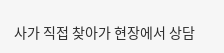사가 직접 찾아가 현장에서 상담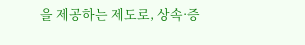을 제공하는 제도로, 상속·증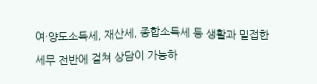여·양도소득세, 재산세, 종합소득세 등 생활과 밀접한 세무 전반에 걸쳐 상담이 가능하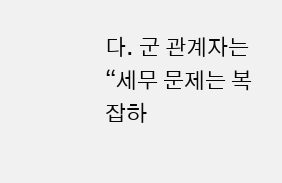다. 군 관계자는 “세무 문제는 복잡하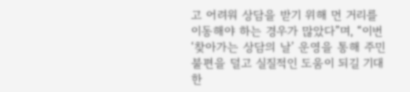고 어려워 상담을 받기 위해 먼 거리를 이동해야 하는 경우가 많았다”며, “이번 ‘찾아가는 상담의 날’ 운영을 통해 주민 불편을 덜고 실질적인 도움이 되길 기대한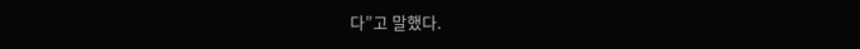다”고 말했다.